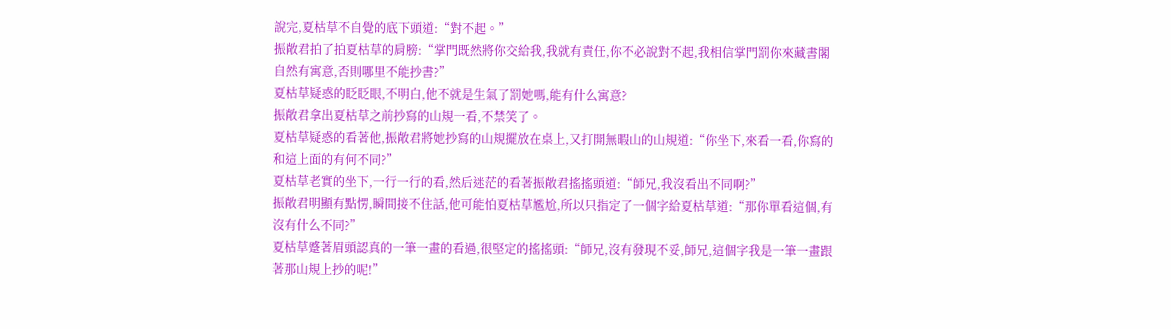說完,夏枯草不自覺的底下頭道:“對不起。”
振敞君拍了拍夏枯草的肩膀:“掌門既然將你交給我,我就有責任,你不必說對不起,我相信掌門罰你來藏書閣自然有寓意,否則哪里不能抄書?”
夏枯草疑惑的眨眨眼,不明白,他不就是生氣了罰她嗎,能有什么寓意?
振敞君拿出夏枯草之前抄寫的山規一看,不禁笑了。
夏枯草疑惑的看著他,振敞君將她抄寫的山規擺放在桌上,又打開無暇山的山規道:“你坐下,來看一看,你寫的和這上面的有何不同?”
夏枯草老實的坐下,一行一行的看,然后迷茫的看著振敞君搖搖頭道:“師兄,我沒看出不同啊?”
振敞君明顯有點愣,瞬間接不住話,他可能怕夏枯草尷尬,所以只指定了一個字給夏枯草道:“那你單看這個,有沒有什么不同?”
夏枯草蹙著眉頭認真的一筆一畫的看過,很堅定的搖搖頭:“師兄,沒有發現不妥,師兄,這個字我是一筆一畫跟著那山規上抄的呢!”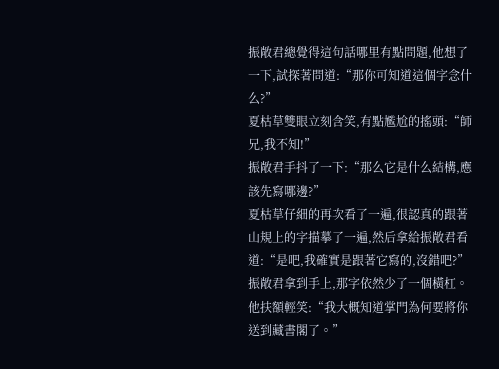振敞君總覺得這句話哪里有點問題,他想了一下,試探著問道:“那你可知道這個字念什么?”
夏枯草雙眼立刻含笑,有點尷尬的搖頭:“師兄,我不知!”
振敞君手抖了一下:“那么它是什么結構,應該先寫哪邊?”
夏枯草仔細的再次看了一遍,很認真的跟著山規上的字描摹了一遍,然后拿給振敞君看道:“是吧,我確實是跟著它寫的,沒錯吧?”
振敞君拿到手上,那字依然少了一個橫杠。
他扶額輕笑:“我大概知道掌門為何要將你送到藏書閣了。”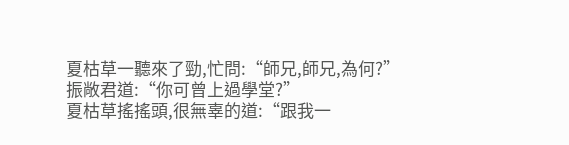夏枯草一聽來了勁,忙問:“師兄,師兄,為何?”
振敞君道:“你可曾上過學堂?”
夏枯草搖搖頭,很無辜的道:“跟我一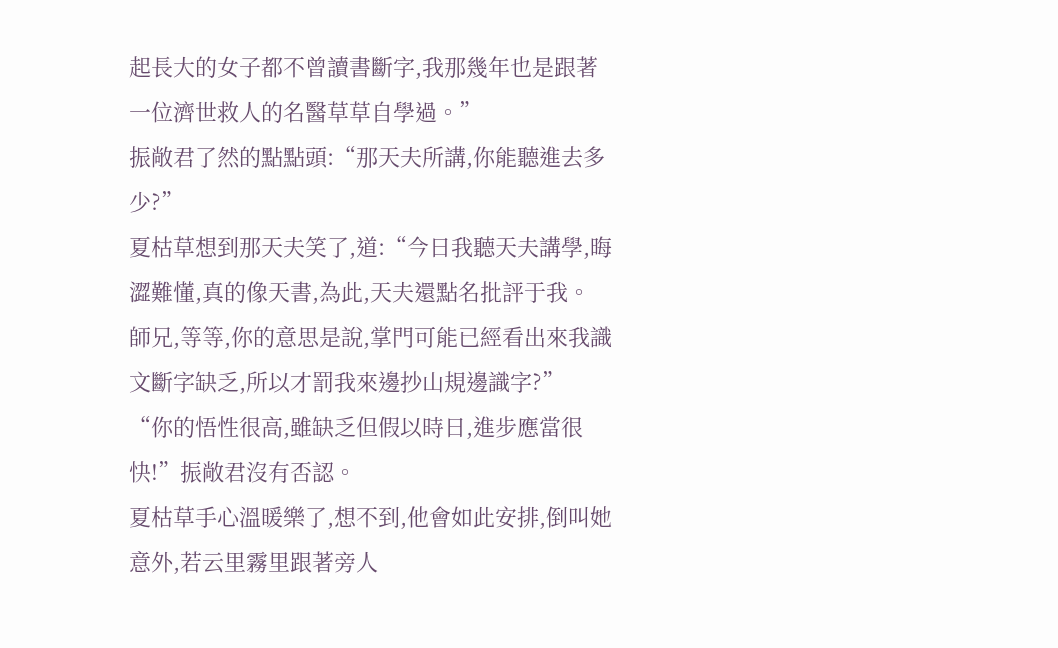起長大的女子都不曾讀書斷字,我那幾年也是跟著一位濟世救人的名醫草草自學過。”
振敞君了然的點點頭:“那天夫所講,你能聽進去多少?”
夏枯草想到那天夫笑了,道:“今日我聽天夫講學,晦澀難懂,真的像天書,為此,天夫還點名批評于我。
師兄,等等,你的意思是說,掌門可能已經看出來我識文斷字缺乏,所以才罰我來邊抄山規邊識字?”
“你的悟性很高,雖缺乏但假以時日,進步應當很快!”振敞君沒有否認。
夏枯草手心溫暖樂了,想不到,他會如此安排,倒叫她意外,若云里霧里跟著旁人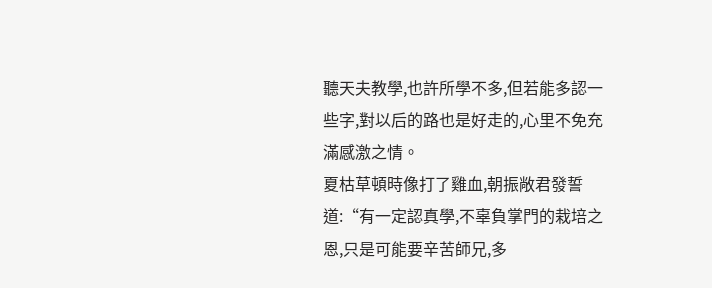聽天夫教學,也許所學不多,但若能多認一些字,對以后的路也是好走的,心里不免充滿感激之情。
夏枯草頓時像打了雞血,朝振敞君發誓道:“有一定認真學,不辜負掌門的栽培之恩,只是可能要辛苦師兄,多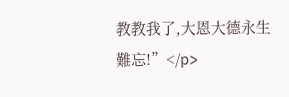教教我了,大恩大德永生難忘!”</p>